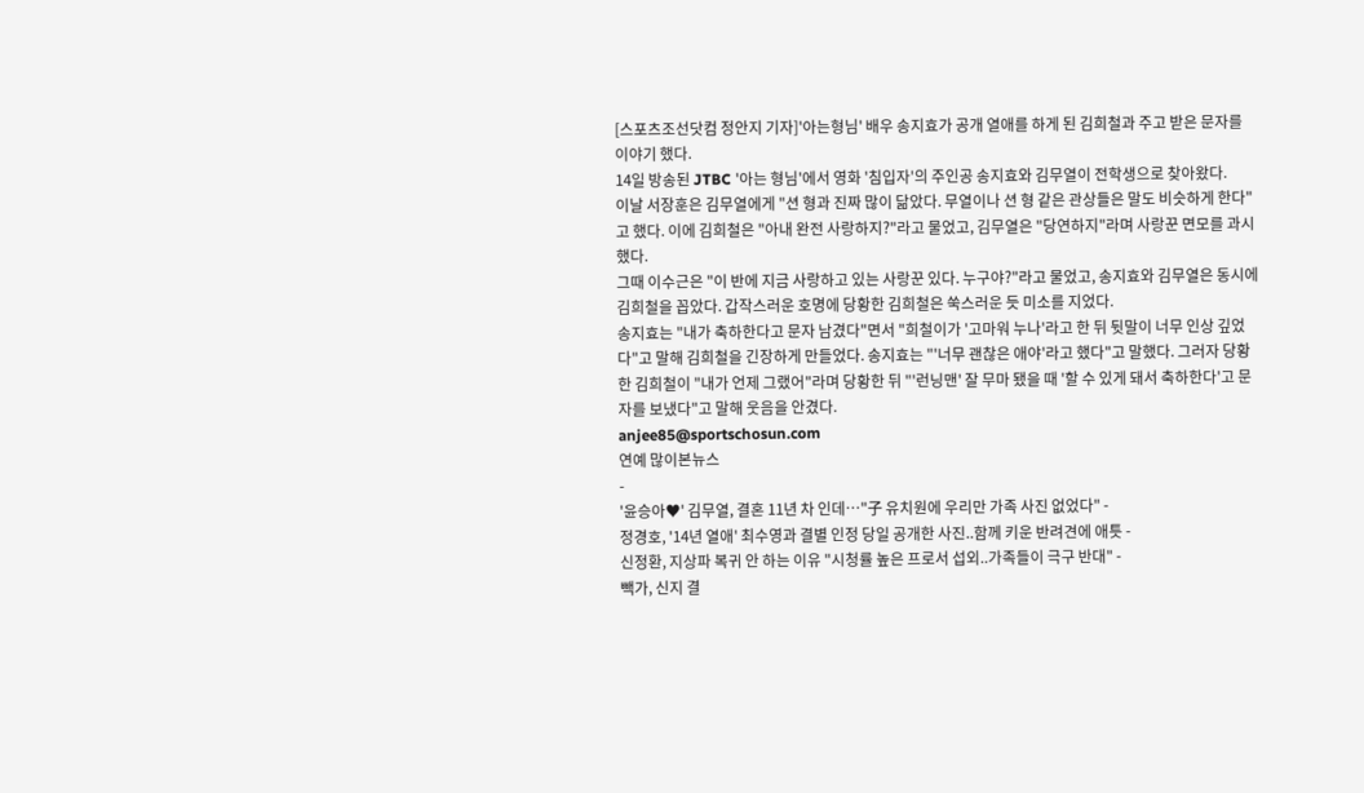[스포츠조선닷컴 정안지 기자]'아는형님' 배우 송지효가 공개 열애를 하게 된 김희철과 주고 받은 문자를 이야기 했다.
14일 방송된 JTBC '아는 형님'에서 영화 '침입자'의 주인공 송지효와 김무열이 전학생으로 찾아왔다.
이날 서장훈은 김무열에게 "션 형과 진짜 많이 닮았다. 무열이나 션 형 같은 관상들은 말도 비슷하게 한다"고 했다. 이에 김희철은 "아내 완전 사랑하지?"라고 물었고, 김무열은 "당연하지"라며 사랑꾼 면모를 과시했다.
그때 이수근은 "이 반에 지금 사랑하고 있는 사랑꾼 있다. 누구야?"라고 물었고, 송지효와 김무열은 동시에 김희철을 꼽았다. 갑작스러운 호명에 당황한 김희철은 쑥스러운 듯 미소를 지었다.
송지효는 "내가 축하한다고 문자 남겼다"면서 "희철이가 '고마워 누나'라고 한 뒤 뒷말이 너무 인상 깊었다"고 말해 김희철을 긴장하게 만들었다. 송지효는 "'너무 괜찮은 애야'라고 했다"고 말했다. 그러자 당황한 김희철이 "내가 언제 그랬어"라며 당황한 뒤 "'런닝맨' 잘 무마 됐을 때 '할 수 있게 돼서 축하한다'고 문자를 보냈다"고 말해 웃음을 안겼다.
anjee85@sportschosun.com
연예 많이본뉴스
-
'윤승아♥' 김무열, 결혼 11년 차 인데…"子 유치원에 우리만 가족 사진 없었다" -
정경호, '14년 열애' 최수영과 결별 인정 당일 공개한 사진..함께 키운 반려견에 애틋 -
신정환, 지상파 복귀 안 하는 이유 "시청률 높은 프로서 섭외..가족들이 극구 반대" -
빽가, 신지 결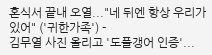혼식서 끝내 오열..."네 뒤엔 항상 우리가 있어" ('귀한가족') -
김무열 사진 올리고 '도플갱어 인증'...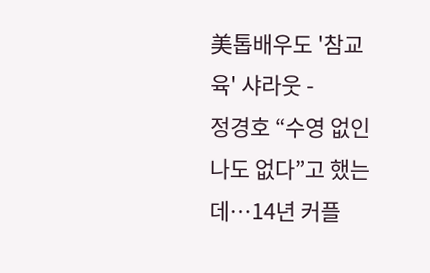美톱배우도 '참교육' 샤라웃 -
정경호 “수영 없인 나도 없다”고 했는데…14년 커플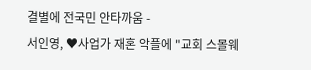결별에 전국민 안타까움 -
서인영, ♥사업가 재혼 악플에 "교회 스몰웨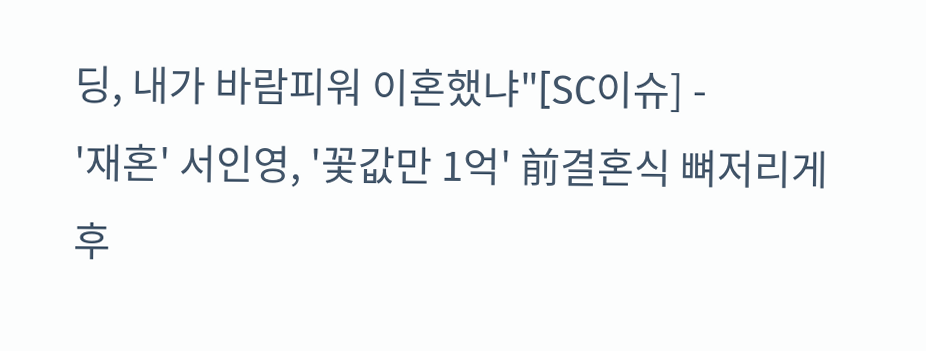딩, 내가 바람피워 이혼했냐"[SC이슈] -
'재혼' 서인영, '꽃값만 1억' 前결혼식 뼈저리게 후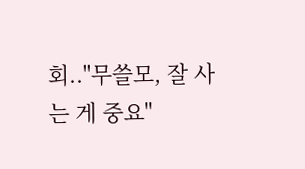회.."무쓸모, 잘 사는 게 중요"